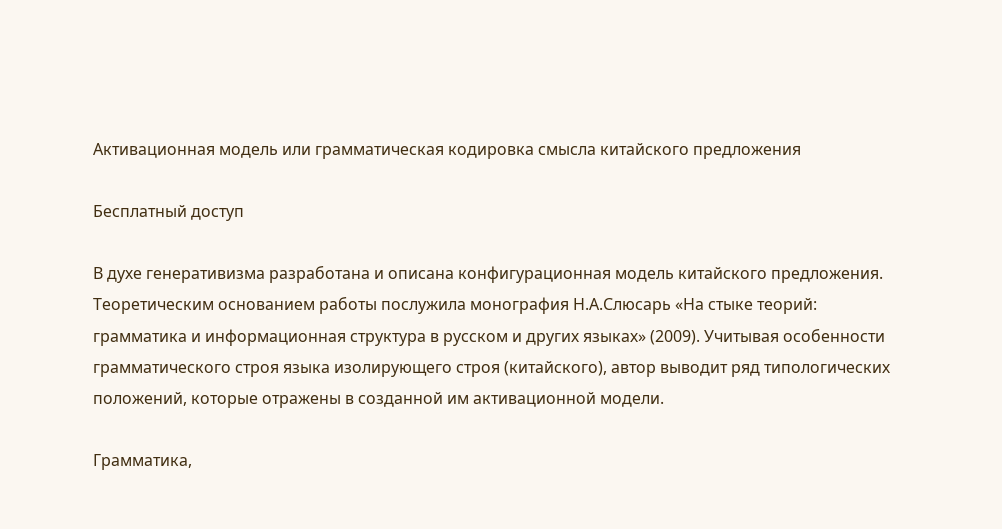Активационная модель или грамматическая кодировка смысла китайского предложения

Бесплатный доступ

В духе генеративизма разработана и описана конфигурационная модель китайского предложения. Теоретическим основанием работы послужила монография Н.А.Слюсарь «На стыке теорий: грамматика и информационная структура в русском и других языках» (2009). Учитывая особенности грамматического строя языка изолирующего строя (китайского), автор выводит ряд типологических положений, которые отражены в созданной им активационной модели.

Грамматика,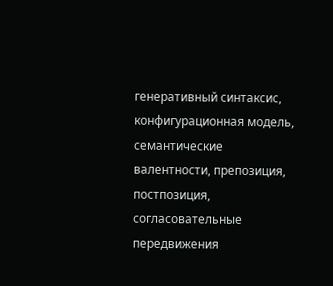генеративный синтаксис, конфигурационная модель, семантические валентности, препозиция, постпозиция, согласовательные передвижения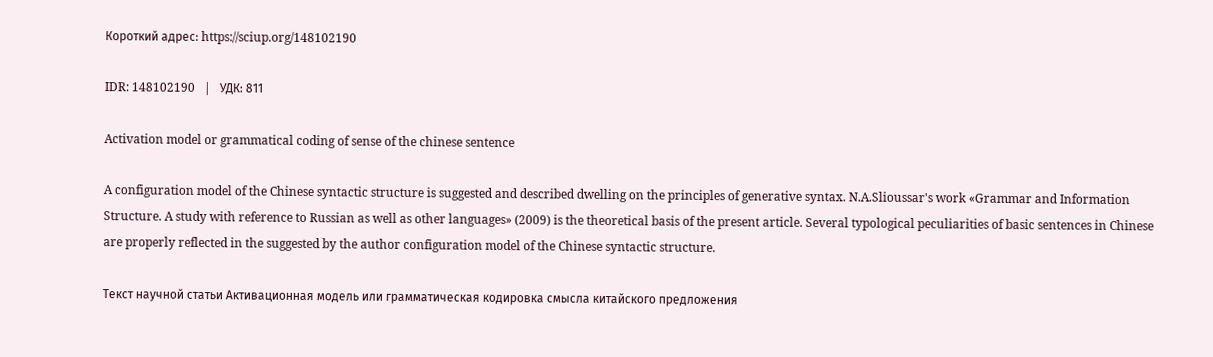Короткий адрес: https://sciup.org/148102190

IDR: 148102190   |   УДК: 811

Activation model or grammatical coding of sense of the chinese sentence

A configuration model of the Chinese syntactic structure is suggested and described dwelling on the principles of generative syntax. N.A.Slioussar's work «Grammar and Information Structure. A study with reference to Russian as well as other languages» (2009) is the theoretical basis of the present article. Several typological peculiarities of basic sentences in Chinese are properly reflected in the suggested by the author configuration model of the Chinese syntactic structure.

Текст научной статьи Активационная модель или грамматическая кодировка смысла китайского предложения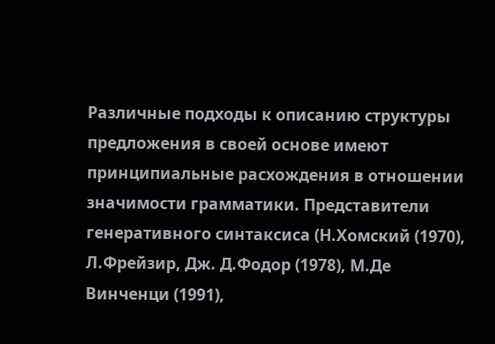Различные подходы к описанию структуры предложения в своей основе имеют принципиальные расхождения в отношении значимости грамматики. Представители генеративного синтаксиса (Н.Хомский (1970), Л.Фрейзир, Дж. Д.Фодор (1978), М.Де Винченци (1991),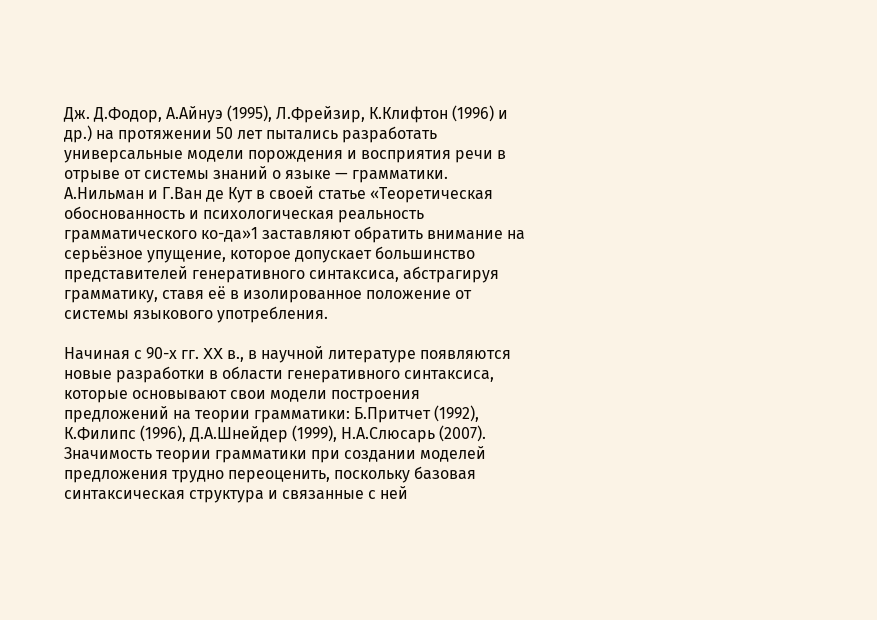Дж. Д.Фодор, А.Айнуэ (1995), Л.Фрейзир, К.Клифтон (1996) и др.) на протяжении 50 лет пытались разработать универсальные модели порождения и восприятия речи в отрыве от системы знаний о языке — грамматики. А.Нильман и Г.Ван де Кут в своей статье «Теоретическая обоснованность и психологическая реальность грамматического ко-да»1 заставляют обратить внимание на серьёзное упущение, которое допускает большинство представителей генеративного синтаксиса, абстрагируя грамматику, ставя её в изолированное положение от системы языкового употребления.

Начиная с 90-х гг. XX в., в научной литературе появляются новые разработки в области генеративного синтаксиса, которые основывают свои модели построения предложений на теории грамматики: Б.Притчет (1992), К.Филипс (1996), Д.А.Шнейдер (1999), Н.А.Слюсарь (2007). Значимость теории грамматики при создании моделей предложения трудно переоценить, поскольку базовая синтаксическая структура и связанные с ней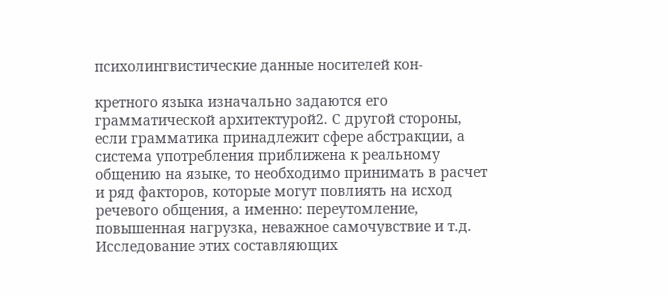психолингвистические данные носителей кон-

кретного языка изначально задаются его грамматической архитектурой2. С другой стороны, если грамматика принадлежит сфере абстракции, а система употребления приближена к реальному общению на языке, то необходимо принимать в расчет и ряд факторов, которые могут повлиять на исход речевого общения, а именно: переутомление, повышенная нагрузка, неважное самочувствие и т.д. Исследование этих составляющих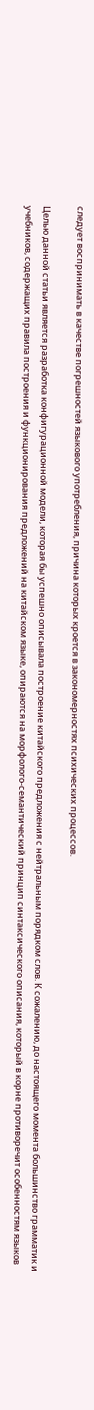следует воспринимать в качестве погрешностей языкового употребления, причина которых кроется в закономерностях психических процессов.

Целью данной статьи является разработка конфигурационной модели, которая бы успешно описывала построение китайского предложения с нейтральным порядком слов. К сожалению, до настоящего момента большинство грамматик и учебников, содержащих правила построения и функционирования предложений на китайском языке, опираются на морфолого-семантический принцип синтаксического описания, который в корне противоречит особенностям языков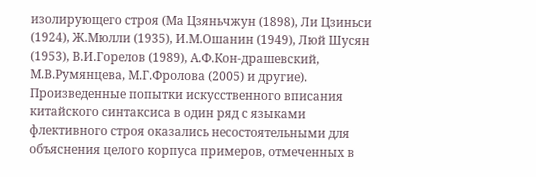изолирующего строя (Ма Цзяньчжун (1898), Ли Цзиньси (1924), Ж.Мюлли (1935), И.М.Ошанин (1949), Люй Шусян (1953), В.И.Горелов (1989), А.Ф.Кон-драшевский, М.В.Румянцева, М.Г.Фролова (2005) и другие). Произведенные попытки искусственного вписания китайского синтаксиса в один ряд с языками флективного строя оказались несостоятельными для объяснения целого корпуса примеров, отмеченных в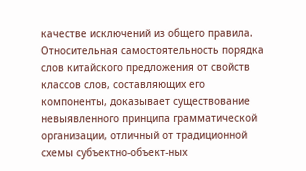качестве исключений из общего правила. Относительная самостоятельность порядка слов китайского предложения от свойств классов слов, составляющих его компоненты, доказывает существование невыявленного принципа грамматической организации, отличный от традиционной схемы субъектно-объект-ных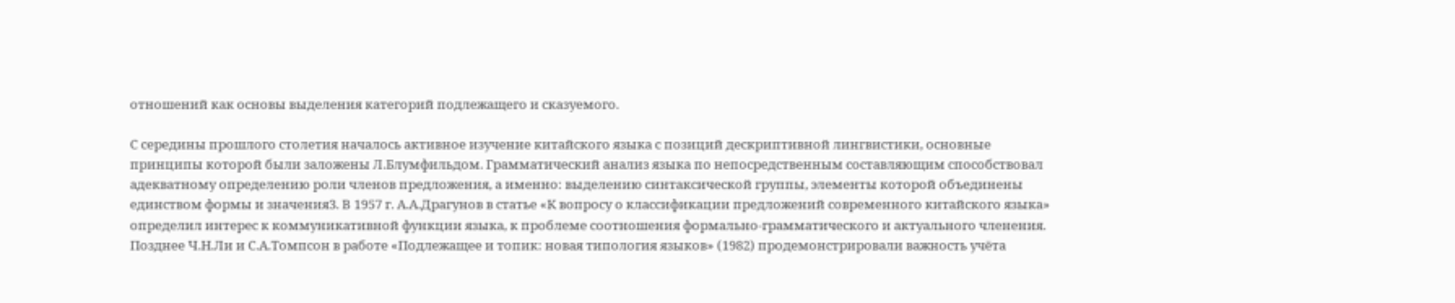отношений как основы выделения категорий подлежащего и сказуемого.

С середины прошлого столетия началось активное изучение китайского языка с позиций дескриптивной лингвистики, основные принципы которой были заложены Л.Блумфильдом. Грамматический анализ языка по непосредственным составляющим способствовал адекватному определению роли членов предложения, а именно: выделению синтаксической группы, элементы которой объединены единством формы и значения3. В 1957 г. А.А.Драгунов в статье «К вопросу о классификации предложений современного китайского языка» определил интерес к коммуникативной функции языка, к проблеме соотношения формально-грамматического и актуального членения. Позднее Ч.Н.Ли и С.А.Томпсон в работе «Подлежащее и топик: новая типология языков» (1982) продемонстрировали важность учёта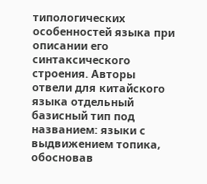типологических особенностей языка при описании его синтаксического строения. Авторы отвели для китайского языка отдельный базисный тип под названием: языки с выдвижением топика, обосновав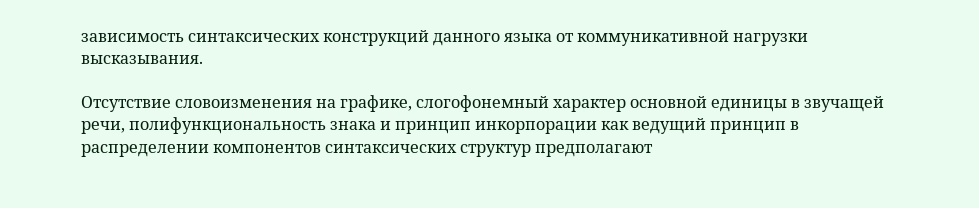зависимость синтаксических конструкций данного языка от коммуникативной нагрузки высказывания.

Отсутствие словоизменения на графике, слогофонемный характер основной единицы в звучащей речи, полифункциональность знака и принцип инкорпорации как ведущий принцип в распределении компонентов синтаксических структур предполагают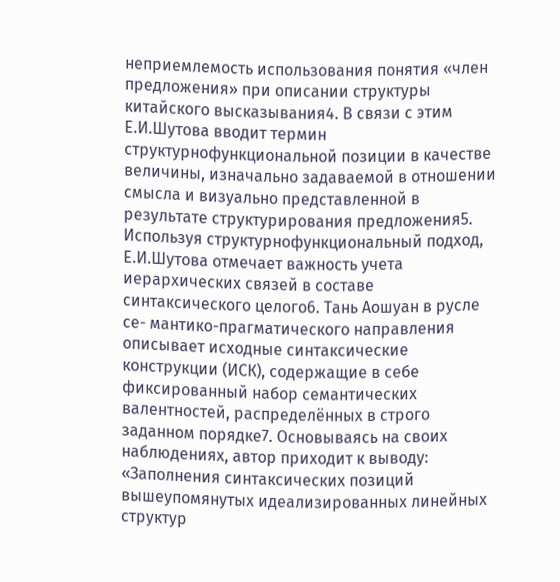неприемлемость использования понятия «член предложения» при описании структуры китайского высказывания4. В связи с этим Е.И.Шутова вводит термин структурнофункциональной позиции в качестве величины, изначально задаваемой в отношении смысла и визуально представленной в результате структурирования предложения5. Используя структурнофункциональный подход, Е.И.Шутова отмечает важность учета иерархических связей в составе синтаксического целого6. Тань Аошуан в русле се- мантико-прагматического направления описывает исходные синтаксические конструкции (ИСК), содержащие в себе фиксированный набор семантических валентностей, распределённых в строго заданном порядке7. Основываясь на своих наблюдениях, автор приходит к выводу: «Заполнения синтаксических позиций вышеупомянутых идеализированных линейных структур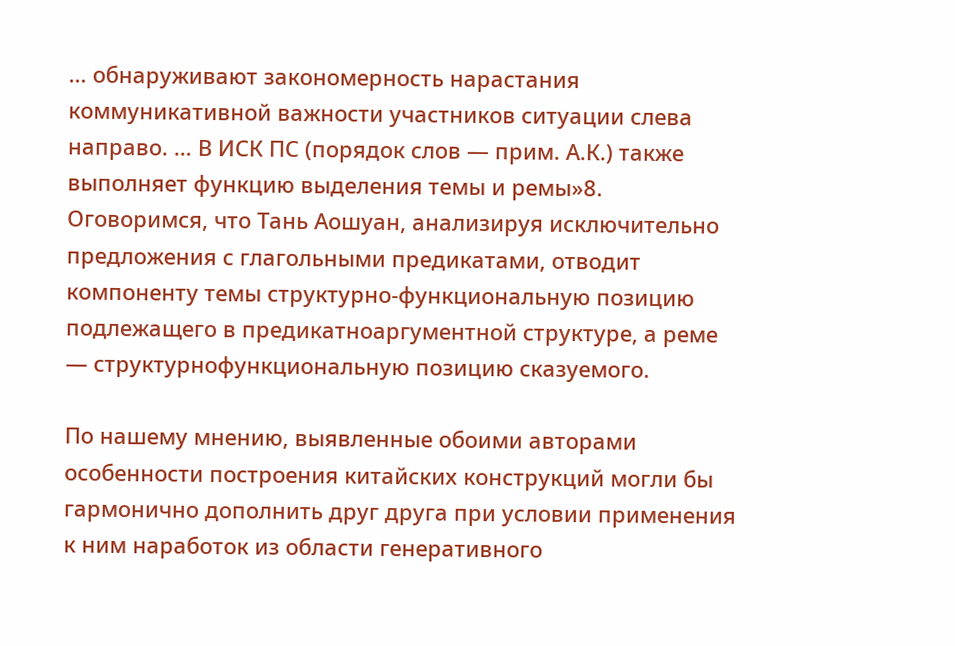… обнаруживают закономерность нарастания коммуникативной важности участников ситуации слева направо. … В ИСК ПС (порядок слов — прим. А.К.) также выполняет функцию выделения темы и ремы»8. Оговоримся, что Тань Аошуан, анализируя исключительно предложения с глагольными предикатами, отводит компоненту темы структурно-функциональную позицию подлежащего в предикатноаргументной структуре, а реме — структурнофункциональную позицию сказуемого.

По нашему мнению, выявленные обоими авторами особенности построения китайских конструкций могли бы гармонично дополнить друг друга при условии применения к ним наработок из области генеративного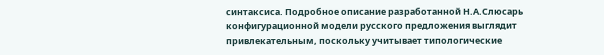синтаксиса. Подробное описание разработанной Н.А.Слюсарь конфигурационной модели русского предложения выглядит привлекательным, поскольку учитывает типологические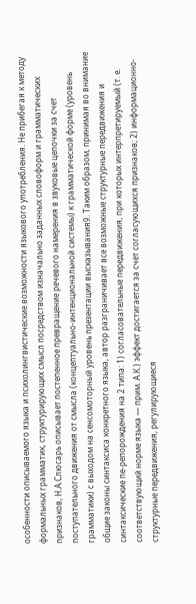особенности описываемого языка и психолингвистические возможности языкового употребления. Не прибегая к методу формальных грамматик, структурирующих смысл посредством изначально заданных словоформ и грамматических признаков, Н.А.Слюсарь описывает постепенное превращение речевого намерения в звуковые цепочки за счет поступательного движения от смысла (концептуально-интенциональной системы) к грамматической форме (уровень грамматики) с выходом на сенсомоторный уровень презентации высказывания9. Таким образом, принимая во внимание общие законы синтаксиса конкретного языка, автор разграничивает все возможные структурные передвижения и синтаксические пе-репорождения на 2 типа: 1) согласовательные передвижения, при которых интерпретируемый (т. е. соответствующий норме языка — прим. А.К.) эффект достигается за счет согласующихся признаков; 2) информационно-структурные передвижения, регулирующиеся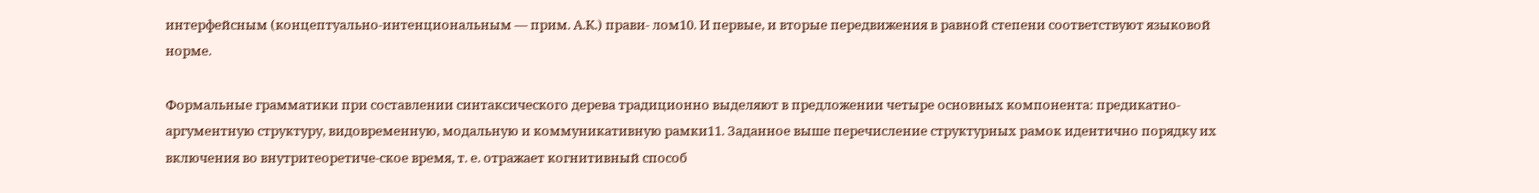интерфейсным (концептуально-интенциональным — прим. А.К.) прави- лом10. И первые, и вторые передвижения в равной степени соответствуют языковой норме.

Формальные грамматики при составлении синтаксического дерева традиционно выделяют в предложении четыре основных компонента: предикатно-аргументную структуру, видовременную, модальную и коммуникативную рамки11. Заданное выше перечисление структурных рамок идентично порядку их включения во внутритеоретиче-ское время, т. е. отражает когнитивный способ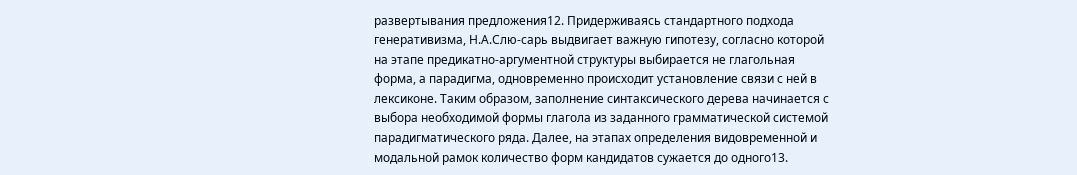развертывания предложения12. Придерживаясь стандартного подхода генеративизма, Н.А.Слю-сарь выдвигает важную гипотезу, согласно которой на этапе предикатно-аргументной структуры выбирается не глагольная форма, а парадигма, одновременно происходит установление связи с ней в лексиконе. Таким образом, заполнение синтаксического дерева начинается с выбора необходимой формы глагола из заданного грамматической системой парадигматического ряда. Далее, на этапах определения видовременной и модальной рамок количество форм кандидатов сужается до одного13.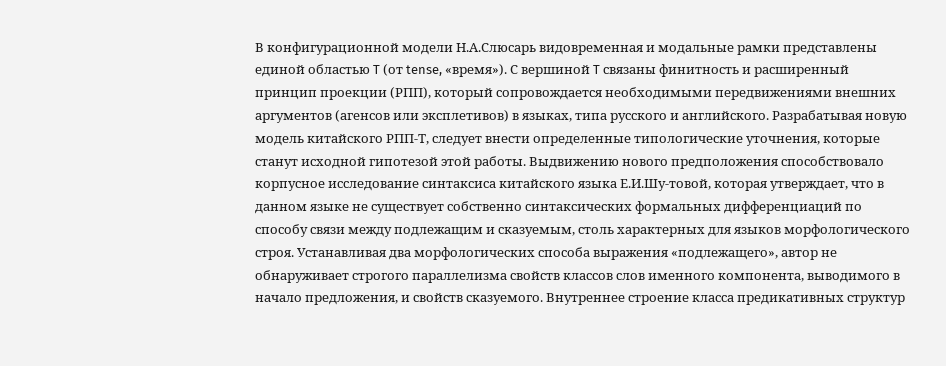В конфигурационной модели Н.А.Слюсарь видовременная и модальные рамки представлены единой областью T (от tense, «время»). С вершиной T связаны финитность и расширенный принцип проекции (РПП), который сопровождается необходимыми передвижениями внешних аргументов (агенсов или эксплетивов) в языках, типа русского и английского. Разрабатывая новую модель китайского РПП-Т, следует внести определенные типологические уточнения, которые станут исходной гипотезой этой работы. Выдвижению нового предположения способствовало корпусное исследование синтаксиса китайского языка Е.И.Шу-товой, которая утверждает, что в данном языке не существует собственно синтаксических формальных дифференциаций по способу связи между подлежащим и сказуемым, столь характерных для языков морфологического строя. Устанавливая два морфологических способа выражения «подлежащего», автор не обнаруживает строгого параллелизма свойств классов слов именного компонента, выводимого в начало предложения, и свойств сказуемого. Внутреннее строение класса предикативных структур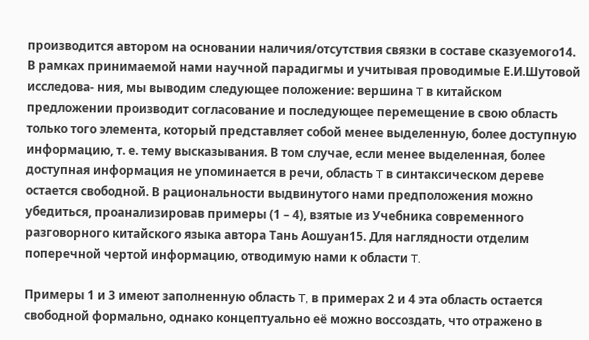производится автором на основании наличия/отсутствия связки в составе сказуемого14. В рамках принимаемой нами научной парадигмы и учитывая проводимые Е.И.Шутовой исследова- ния, мы выводим следующее положение: вершина T в китайском предложении производит согласование и последующее перемещение в свою область только того элемента, который представляет собой менее выделенную, более доступную информацию, т. е. тему высказывания. В том случае, если менее выделенная, более доступная информация не упоминается в речи, область T в синтаксическом дереве остается свободной. В рациональности выдвинутого нами предположения можно убедиться, проанализировав примеры (1 – 4), взятые из Учебника современного разговорного китайского языка автора Тань Аошуан15. Для наглядности отделим поперечной чертой информацию, отводимую нами к области T.

Примеры 1 и 3 имеют заполненную область T, в примерах 2 и 4 эта область остается свободной формально, однако концептуально её можно воссоздать, что отражено в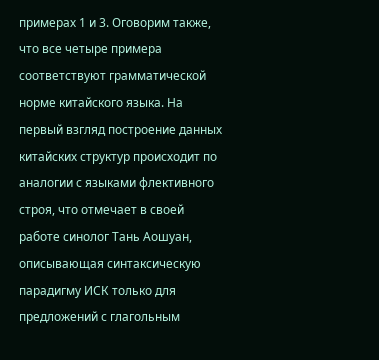примерах 1 и 3. Оговорим также, что все четыре примера соответствуют грамматической норме китайского языка. На первый взгляд построение данных китайских структур происходит по аналогии с языками флективного строя, что отмечает в своей работе синолог Тань Аошуан, описывающая синтаксическую парадигму ИСК только для предложений с глагольным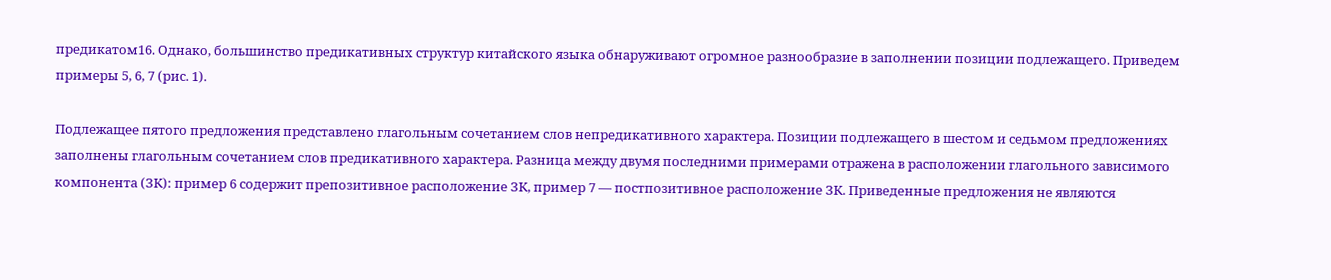предикатом16. Однако, большинство предикативных структур китайского языка обнаруживают огромное разнообразие в заполнении позиции подлежащего. Приведем примеры 5, 6, 7 (рис. 1).

Подлежащее пятого предложения представлено глагольным сочетанием слов непредикативного характера. Позиции подлежащего в шестом и седьмом предложениях заполнены глагольным сочетанием слов предикативного характера. Разница между двумя последними примерами отражена в расположении глагольного зависимого компонента (ЗК): пример 6 содержит препозитивное расположение ЗК, пример 7 — постпозитивное расположение ЗК. Приведенные предложения не являются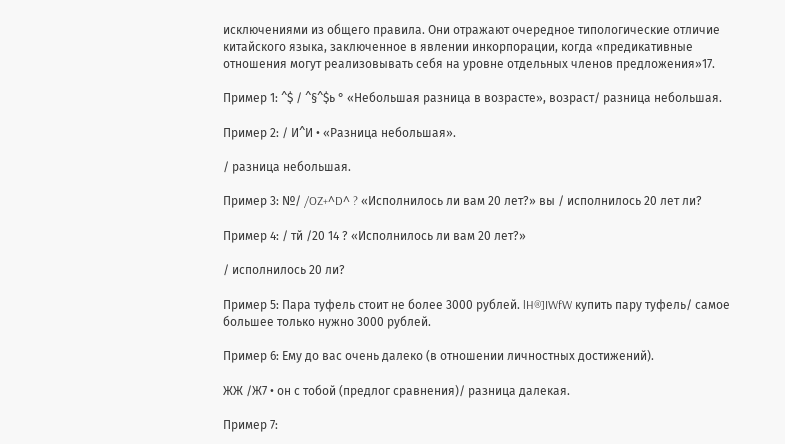исключениями из общего правила. Они отражают очередное типологические отличие китайского языка, заключенное в явлении инкорпорации, когда «предикативные отношения могут реализовывать себя на уровне отдельных членов предложения»17.

Пример 1: ^$ / ^§^$ь ° «Небольшая разница в возрасте», возраст/ разница небольшая.

Пример 2: / И^И • «Разница небольшая».

/ разница небольшая.

Пример 3: №/ /OZ+^D^ ? «Исполнилось ли вам 20 лет?» вы / исполнилось 20 лет ли?

Пример 4: / тй /20 14 ? «Исполнилось ли вам 20 лет?»

/ исполнилось 20 ли?

Пример 5: Пара туфель стоит не более 3000 рублей. lH®]IWfW купить пару туфель/ самое большее только нужно 3000 рублей.

Пример 6: Ему до вас очень далеко (в отношении личностных достижений).

ЖЖ /Ж7 • он с тобой (предлог сравнения)/ разница далекая.

Пример 7: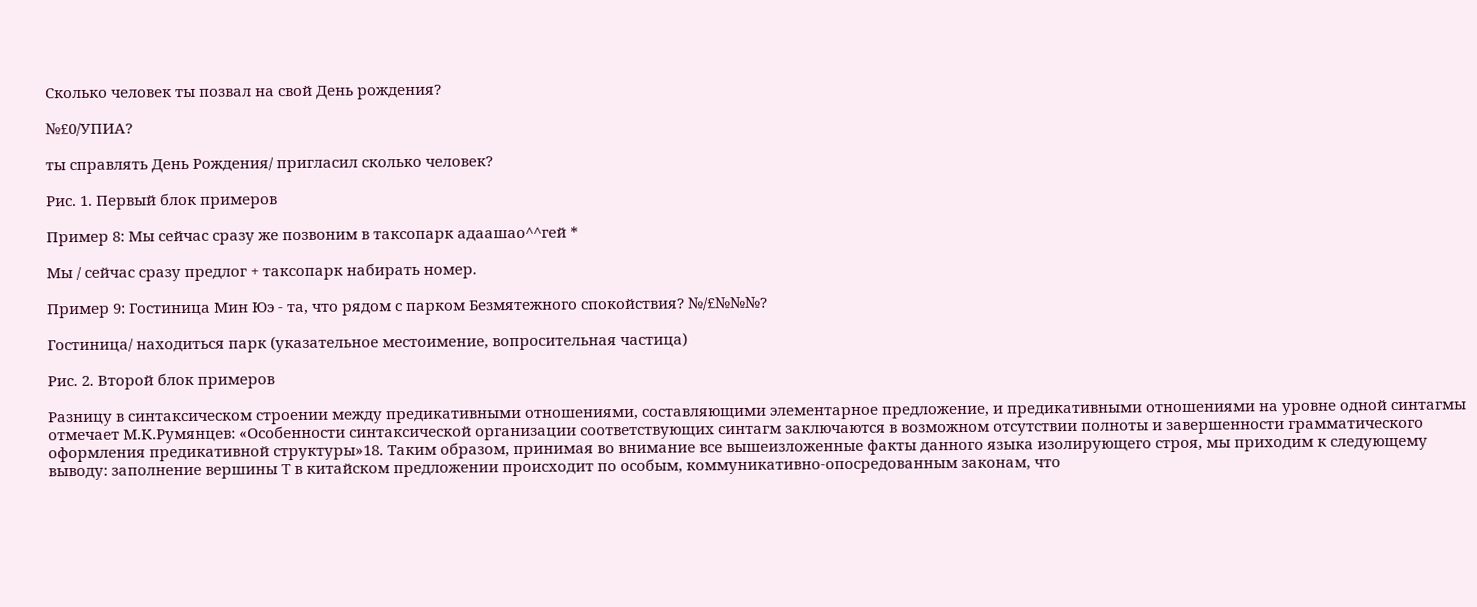Сколько человек ты позвал на свой День рождения?

№£0/УПИА?

ты справлять День Рождения/ пригласил сколько человек?

Рис. 1. Первый блок примеров

Пример 8: Мы сейчас сразу же позвоним в таксопарк адаашао^^гей *

Мы / сейчас сразу предлог + таксопарк набирать номер.

Пример 9: Гостиница Мин Юэ - та, что рядом с парком Безмятежного спокойствия? №/£№№№?

Гостиница/ находиться парк (указательное местоимение, вопросительная частица)

Рис. 2. Второй блок примеров

Разницу в синтаксическом строении между предикативными отношениями, составляющими элементарное предложение, и предикативными отношениями на уровне одной синтагмы отмечает М.К.Румянцев: «Особенности синтаксической организации соответствующих синтагм заключаются в возможном отсутствии полноты и завершенности грамматического оформления предикативной структуры»18. Таким образом, принимая во внимание все вышеизложенные факты данного языка изолирующего строя, мы приходим к следующему выводу: заполнение вершины T в китайском предложении происходит по особым, коммуникативно-опосредованным законам, что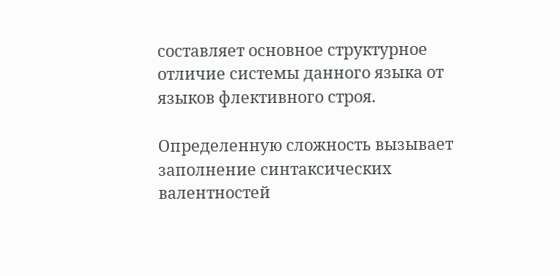составляет основное структурное отличие системы данного языка от языков флективного строя.

Определенную сложность вызывает заполнение синтаксических валентностей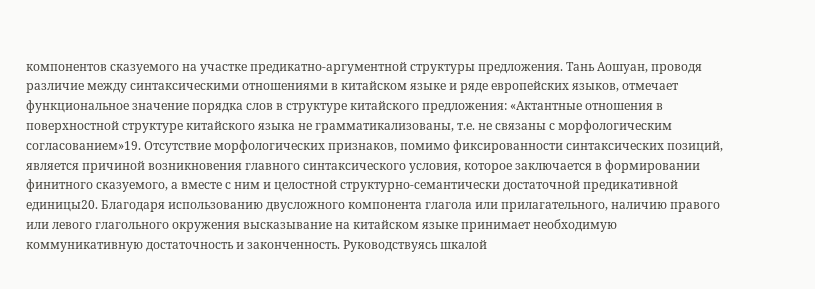компонентов сказуемого на участке предикатно-аргументной структуры предложения. Тань Аошуан, проводя различие между синтаксическими отношениями в китайском языке и ряде европейских языков, отмечает функциональное значение порядка слов в структуре китайского предложения: «Актантные отношения в поверхностной структуре китайского языка не грамматикализованы, т.е. не связаны с морфологическим согласованием»19. Отсутствие морфологических признаков, помимо фиксированности синтаксических позиций, является причиной возникновения главного синтаксического условия, которое заключается в формировании финитного сказуемого, а вместе с ним и целостной структурно-семантически достаточной предикативной единицы20. Благодаря использованию двусложного компонента глагола или прилагательного, наличию правого или левого глагольного окружения высказывание на китайском языке принимает необходимую коммуникативную достаточность и законченность. Руководствуясь шкалой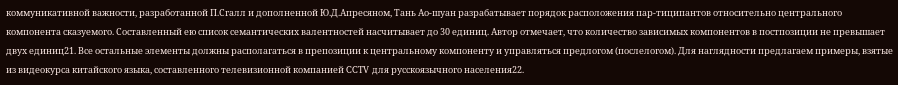коммуникативной важности, разработанной П.Сгалл и дополненной Ю.Д.Апресяном, Тань Ао-шуан разрабатывает порядок расположения пар-тиципантов относительно центрального компонента сказуемого. Составленный ею список семантических валентностей насчитывает до 30 единиц. Автор отмечает, что количество зависимых компонентов в постпозиции не превышает двух единиц21. Все остальные элементы должны располагаться в препозиции к центральному компоненту и управляться предлогом (послелогом). Для наглядности предлагаем примеры, взятые из видеокурса китайского языка, составленного телевизионной компанией CCTV для русскоязычного населения22.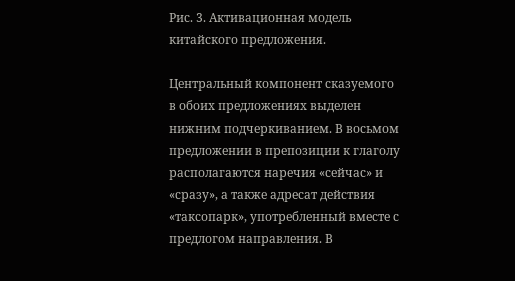Рис. 3. Активационная модель китайского предложения.

Центральный компонент сказуемого в обоих предложениях выделен нижним подчеркиванием. В восьмом предложении в препозиции к глаголу располагаются наречия «сейчас» и «сразу», а также адресат действия «таксопарк», употребленный вместе с предлогом направления. В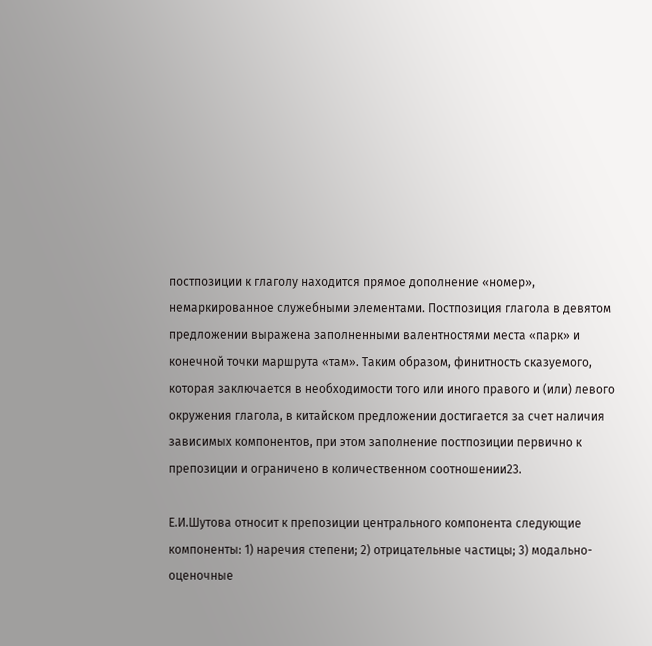постпозиции к глаголу находится прямое дополнение «номер», немаркированное служебными элементами. Постпозиция глагола в девятом предложении выражена заполненными валентностями места «парк» и конечной точки маршрута «там». Таким образом, финитность сказуемого, которая заключается в необходимости того или иного правого и (или) левого окружения глагола, в китайском предложении достигается за счет наличия зависимых компонентов, при этом заполнение постпозиции первично к препозиции и ограничено в количественном соотношении23.

Е.И.Шутова относит к препозиции центрального компонента следующие компоненты: 1) наречия степени; 2) отрицательные частицы; 3) модально-оценочные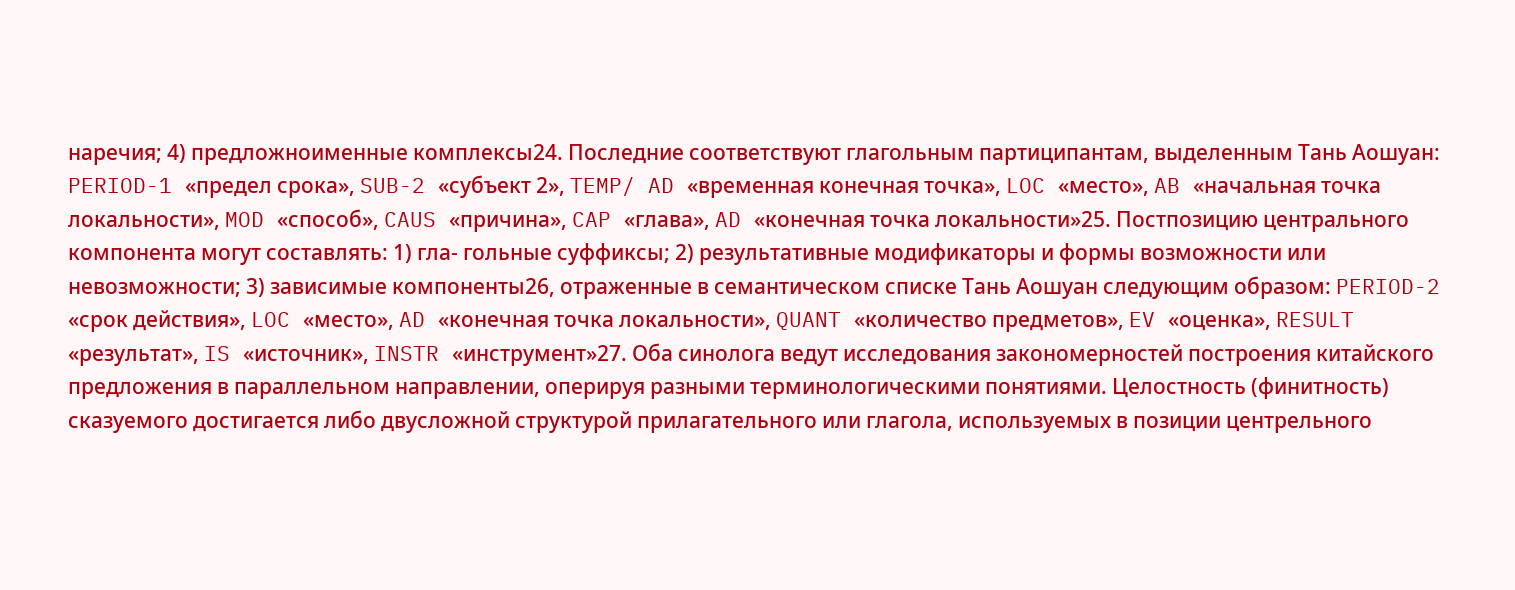наречия; 4) предложноименные комплексы24. Последние соответствуют глагольным партиципантам, выделенным Тань Аошуан: PERIOD-1 «предел срока», SUB-2 «субъект 2», TEMP/ AD «временная конечная точка», LOC «место», AB «начальная точка локальности», MOD «способ», CAUS «причина», CAP «глава», AD «конечная точка локальности»25. Постпозицию центрального компонента могут составлять: 1) гла- гольные суффиксы; 2) результативные модификаторы и формы возможности или невозможности; 3) зависимые компоненты26, отраженные в семантическом списке Тань Аошуан следующим образом: PERIOD-2 «срок действия», LOC «место», AD «конечная точка локальности», QUANT «количество предметов», EV «оценка», RESULT «результат», IS «источник», INSTR «инструмент»27. Оба синолога ведут исследования закономерностей построения китайского предложения в параллельном направлении, оперируя разными терминологическими понятиями. Целостность (финитность) сказуемого достигается либо двусложной структурой прилагательного или глагола, используемых в позиции центрельного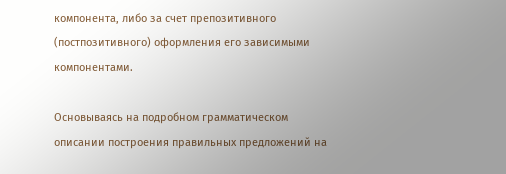компонента, либо за счет препозитивного (постпозитивного) оформления его зависимыми компонентами.

Основываясь на подробном грамматическом описании построения правильных предложений на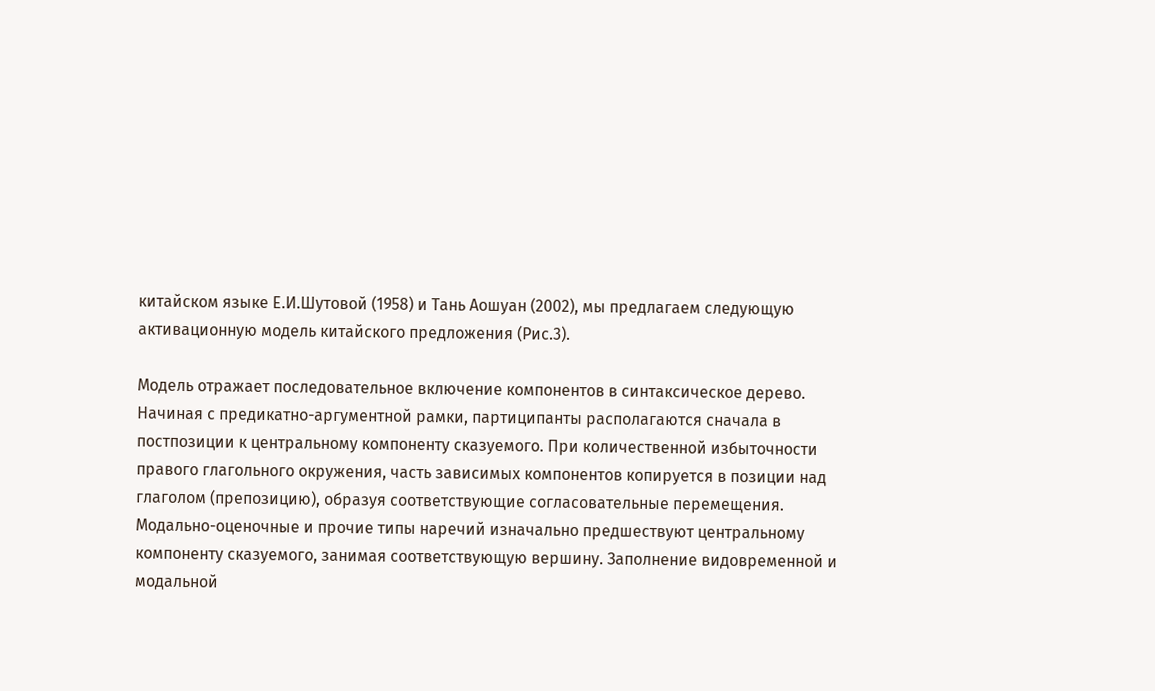китайском языке Е.И.Шутовой (1958) и Тань Аошуан (2002), мы предлагаем следующую активационную модель китайского предложения (Рис.3).

Модель отражает последовательное включение компонентов в синтаксическое дерево. Начиная с предикатно-аргументной рамки, партиципанты располагаются сначала в постпозиции к центральному компоненту сказуемого. При количественной избыточности правого глагольного окружения, часть зависимых компонентов копируется в позиции над глаголом (препозицию), образуя соответствующие согласовательные перемещения. Модально-оценочные и прочие типы наречий изначально предшествуют центральному компоненту сказуемого, занимая соответствующую вершину. Заполнение видовременной и модальной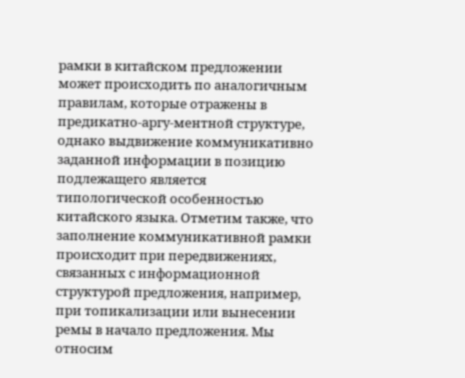рамки в китайском предложении может происходить по аналогичным правилам, которые отражены в предикатно-аргу-ментной структуре, однако выдвижение коммуникативно заданной информации в позицию подлежащего является типологической особенностью китайского языка. Отметим также, что заполнение коммуникативной рамки происходит при передвижениях, связанных с информационной структурой предложения, например, при топикализации или вынесении ремы в начало предложения. Мы относим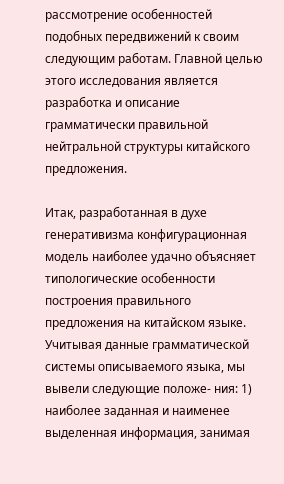рассмотрение особенностей подобных передвижений к своим следующим работам. Главной целью этого исследования является разработка и описание грамматически правильной нейтральной структуры китайского предложения.

Итак, разработанная в духе генеративизма конфигурационная модель наиболее удачно объясняет типологические особенности построения правильного предложения на китайском языке. Учитывая данные грамматической системы описываемого языка, мы вывели следующие положе- ния: 1) наиболее заданная и наименее выделенная информация, занимая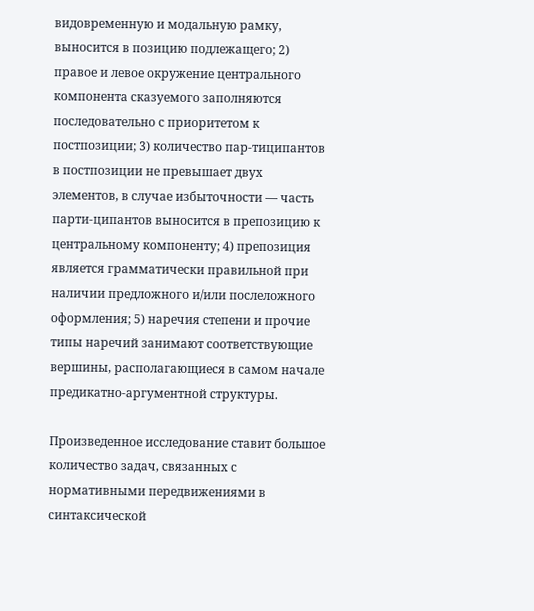видовременную и модальную рамку, выносится в позицию подлежащего; 2) правое и левое окружение центрального компонента сказуемого заполняются последовательно с приоритетом к постпозиции; 3) количество пар-тиципантов в постпозиции не превышает двух элементов, в случае избыточности — часть парти-ципантов выносится в препозицию к центральному компоненту; 4) препозиция является грамматически правильной при наличии предложного и/или послеложного оформления; 5) наречия степени и прочие типы наречий занимают соответствующие вершины, располагающиеся в самом начале предикатно-аргументной структуры.

Произведенное исследование ставит большое количество задач, связанных с нормативными передвижениями в синтаксической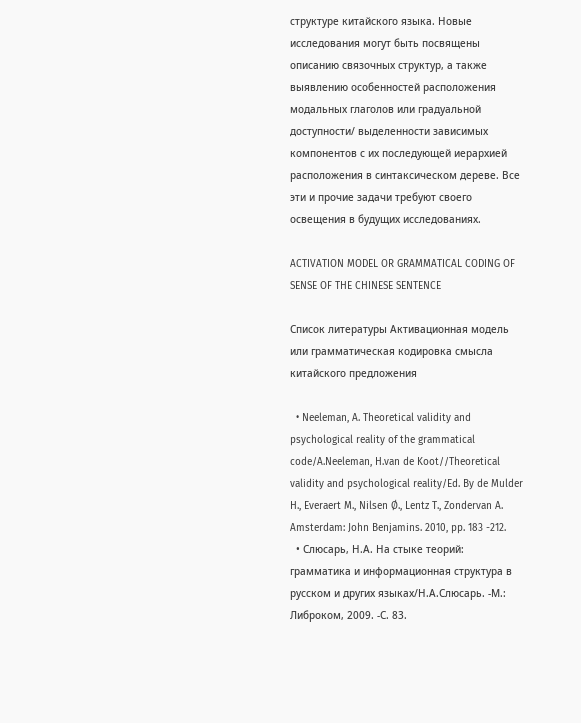структуре китайского языка. Новые исследования могут быть посвящены описанию связочных структур, а также выявлению особенностей расположения модальных глаголов или градуальной доступности/ выделенности зависимых компонентов с их последующей иерархией расположения в синтаксическом дереве. Все эти и прочие задачи требуют своего освещения в будущих исследованиях.

ACTIVATION MODEL OR GRAMMATICAL CODING OF SENSE OF THE CHINESE SENTENCE

Список литературы Активационная модель или грамматическая кодировка смысла китайского предложения

  • Neeleman, A. Theoretical validity and psychological reality of the grammatical code/A.Neeleman, H.van de Koot//Theoretical validity and psychological reality/Ed. By de Mulder H., Everaert M., Nilsen Ø., Lentz T., Zondervan A. Amsterdam: John Benjamins. 2010, pp. 183 -212.
  • Слюсарь, Н.А. На стыке теорий: грамматика и информационная структура в русском и других языках/Н.А.Слюсарь. -М.: Либроком, 2009. -С. 83.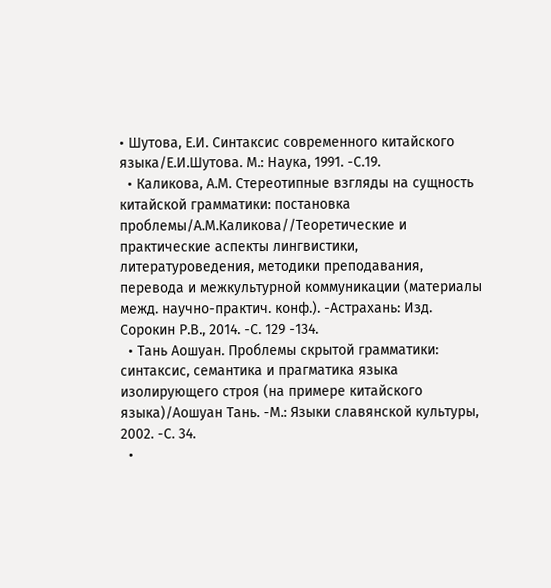• Шутова, Е.И. Синтаксис современного китайского языка/Е.И.Шутова. М.: Наука, 1991. -С.19.
  • Каликова, А.М. Стереотипные взгляды на сущность китайской грамматики: постановка проблемы/А.М.Каликова//Теоретические и практические аспекты лингвистики, литературоведения, методики преподавания, перевода и межкультурной коммуникации (материалы межд. научно-практич. конф.). -Астрахань: Изд. Сорокин Р.В., 2014. -С. 129 -134.
  • Тань Аошуан. Проблемы скрытой грамматики: синтаксис, семантика и прагматика языка изолирующего строя (на примере китайского языка)/Аошуан Тань. -М.: Языки славянской культуры, 2002. -С. 34.
  •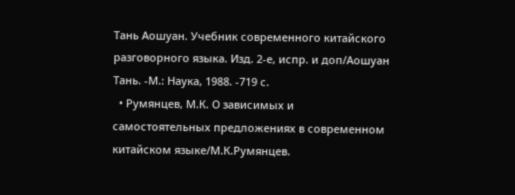Тань Аошуан. Учебник современного китайского разговорного языка. Изд. 2-е, испр. и доп/Аошуан Тань. -М.: Наука, 1988. -719 с.
  • Румянцев, М.К. О зависимых и самостоятельных предложениях в современном китайском языке/М.К.Румянцев.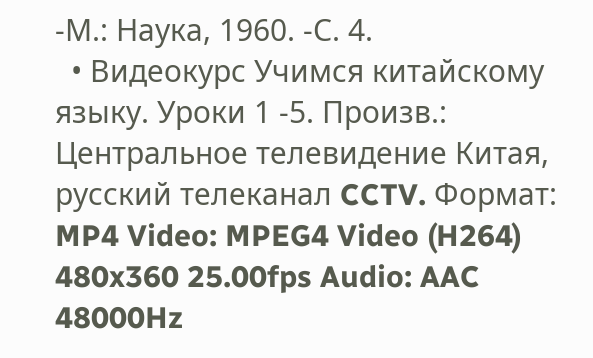-М.: Наука, 1960. -С. 4.
  • Видеокурс Учимся китайскому языку. Уроки 1 -5. Произв.: Центральное телевидение Китая, русский телеканал CCTV. Формат: MP4 Video: MPEG4 Video (H264) 480x360 25.00fps Audio: AAC 48000Hz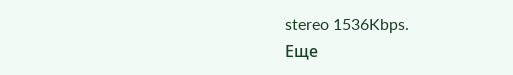stereo 1536Kbps.
Еще